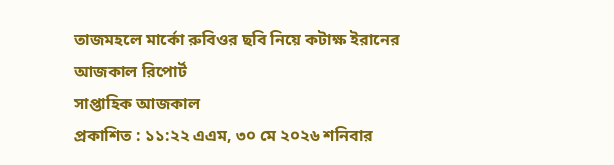তাজমহলে মার্কো রুবিওর ছবি নিয়ে কটাক্ষ ইরানের
আজকাল রিপোর্ট
সাপ্তাহিক আজকাল
প্রকাশিত : ১১:২২ এএম, ৩০ মে ২০২৬ শনিবার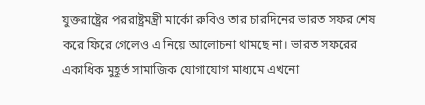যুক্তরাষ্ট্রের পররাষ্ট্রমন্ত্রী মার্কো রুবিও তার চারদিনের ভারত সফর শেষ করে ফিরে গেলেও এ নিয়ে আলোচনা থামছে না। ভারত সফরের একাধিক মুহূর্ত সামাজিক যোগাযোগ মাধ্যমে এখনো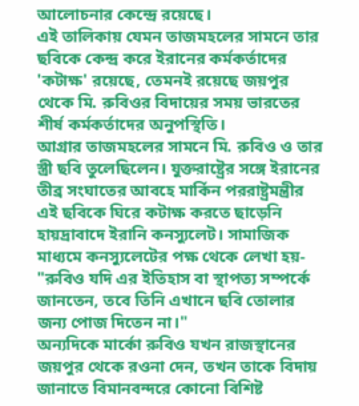আলোচনার কেন্দ্রে রয়েছে।
এই তালিকায় যেমন তাজমহলের সামনে তার ছবিকে কেন্দ্র করে ইরানের কর্মকর্তাদের 'কটাক্ষ' রয়েছে, তেমনই রয়েছে জয়পুর থেকে মি. রুবিওর বিদায়ের সময় ভারতের শীর্ষ কর্মকর্তাদের অনুপস্থিতি।
আগ্রার তাজমহলের সামনে মি. রুবিও ও তার স্ত্রী ছবি তুলেছিলেন। যুক্তরাষ্ট্রের সঙ্গে ইরানের তীব্র সংঘাতের আবহে মার্কিন পররাষ্ট্রমন্ত্রীর এই ছবিকে ঘিরে কটাক্ষ করতে ছাড়েনি হায়দ্রাবাদে ইরানি কনস্যুলেট। সামাজিক মাধ্যমে কনস্যুলেটের পক্ষ থেকে লেখা হয়- "রুবিও যদি এর ইতিহাস বা স্থাপত্য সম্পর্কে জানতেন, তবে তিনি এখানে ছবি তোলার জন্য পোজ দিতেন না।"
অন্যদিকে মার্কো রুবিও যখন রাজস্থানের জয়পুর থেকে রওনা দেন, তখন তাকে বিদায় জানাতে বিমানবন্দরে কোনো বিশিষ্ট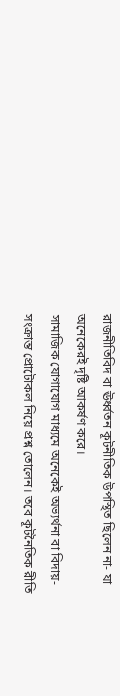রাজনীতিবিদ বা ঊর্ধ্বতন কূটনীতিক উপস্থিত ছিলেন না- যা অনেকেরই দৃষ্টি আকর্ষণ করে।
সামাজিক যোগাযোগ মাধ্যমে অনেকেই অভ্যর্থনা বা বিদায়-সংক্রান্ত প্রোটোকল নিয়ে প্রশ্ন তোলেন। তবে কূটনৈতিক রীতি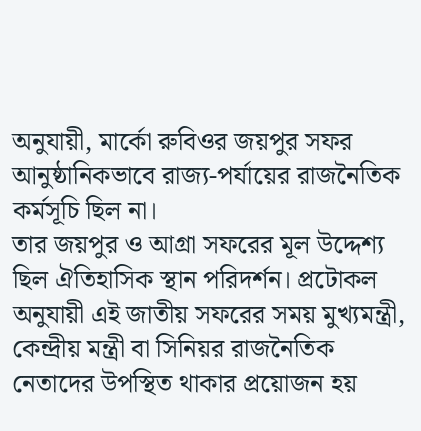অনুযায়ী, মার্কো রুবিওর জয়পুর সফর আনুষ্ঠানিকভাবে রাজ্য-পর্যায়ের রাজনৈতিক কর্মসূচি ছিল না।
তার জয়পুর ও আগ্রা সফরের মূল উদ্দেশ্য ছিল ঐতিহাসিক স্থান পরিদর্শন। প্রটোকল অনুযায়ী এই জাতীয় সফরের সময় মুখ্যমন্ত্রী, কেন্দ্রীয় মন্ত্রী বা সিনিয়র রাজনৈতিক নেতাদের উপস্থিত থাকার প্রয়োজন হয়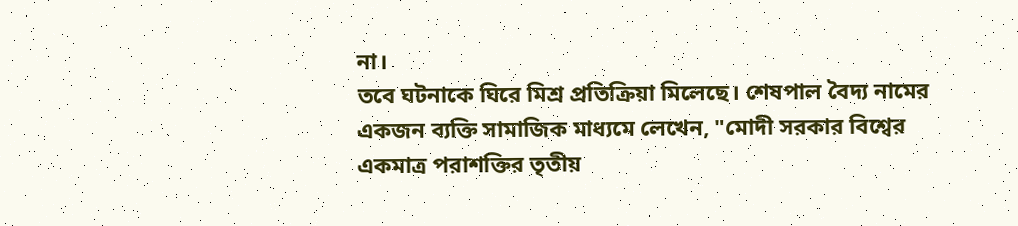না।
তবে ঘটনাকে ঘিরে মিশ্র প্রতিক্রিয়া মিলেছে। শেষপাল বৈদ্য নামের একজন ব্যক্তি সামাজিক মাধ্যমে লেখেন, "মোদী সরকার বিশ্বের একমাত্র পরাশক্তির তৃতীয়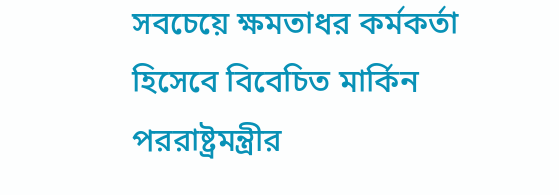সবচেয়ে ক্ষমতাধর কর্মকর্তা হিসেবে বিবেচিত মার্কিন পররাষ্ট্রমন্ত্রীর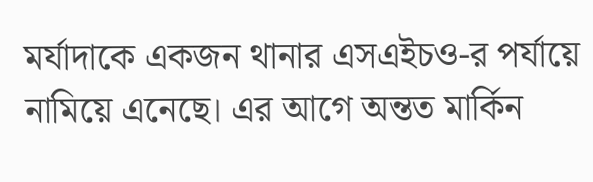মর্যাদাকে একজন থানার এসএইচও-র পর্যায়ে নামিয়ে এনেছে। এর আগে অন্তত মার্কিন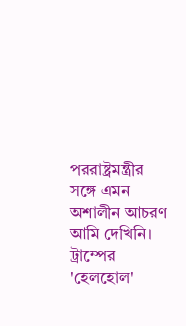পররাষ্ট্রমন্ত্রীর সঙ্গে এমন অশালীন আচরণ আমি দেখিনি। ট্রাম্পের 'হেলহোল'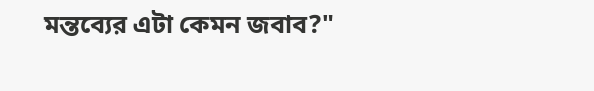মন্তব্যের এটা কেমন জবাব?"